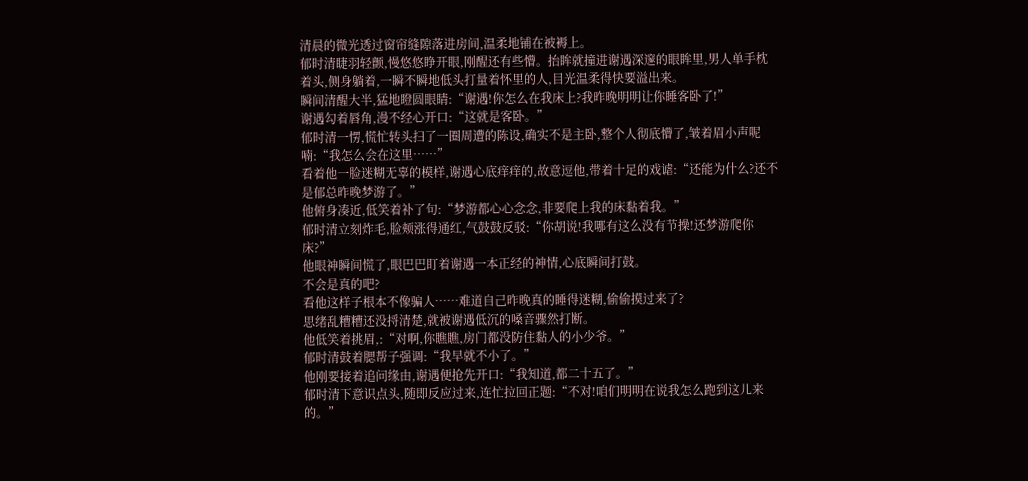清晨的微光透过窗帘缝隙落进房间,温柔地铺在被褥上。
郁时清睫羽轻颤,慢悠悠睁开眼,刚醒还有些懵。抬眸就撞进谢遇深邃的眼眸里,男人单手枕着头,侧身躺着,一瞬不瞬地低头打量着怀里的人,目光温柔得快要溢出来。
瞬间清醒大半,猛地瞪圆眼睛:“谢遇!你怎么在我床上?我昨晚明明让你睡客卧了!”
谢遇勾着唇角,漫不经心开口:“这就是客卧。”
郁时清一愣,慌忙转头扫了一圈周遭的陈设,确实不是主卧,整个人彻底懵了,皱着眉小声呢喃:“我怎么会在这里……”
看着他一脸迷糊无辜的模样,谢遇心底痒痒的,故意逗他,带着十足的戏谑:“还能为什么?还不是郁总昨晚梦游了。”
他俯身凑近,低笑着补了句:“梦游都心心念念,非要爬上我的床黏着我。”
郁时清立刻炸毛,脸颊涨得通红,气鼓鼓反驳:“你胡说!我哪有这么没有节操!还梦游爬你床?”
他眼神瞬间慌了,眼巴巴盯着谢遇一本正经的神情,心底瞬间打鼓。
不会是真的吧?
看他这样子根本不像骗人……难道自己昨晚真的睡得迷糊,偷偷摸过来了?
思绪乱糟糟还没捋清楚,就被谢遇低沉的嗓音骤然打断。
他低笑着挑眉,:“对啊,你瞧瞧,房门都没防住黏人的小少爷。”
郁时清鼓着腮帮子强调:“我早就不小了。”
他刚要接着追问缘由,谢遇便抢先开口:“我知道,都二十五了。”
郁时清下意识点头,随即反应过来,连忙拉回正题:“不对!咱们明明在说我怎么跑到这儿来的。”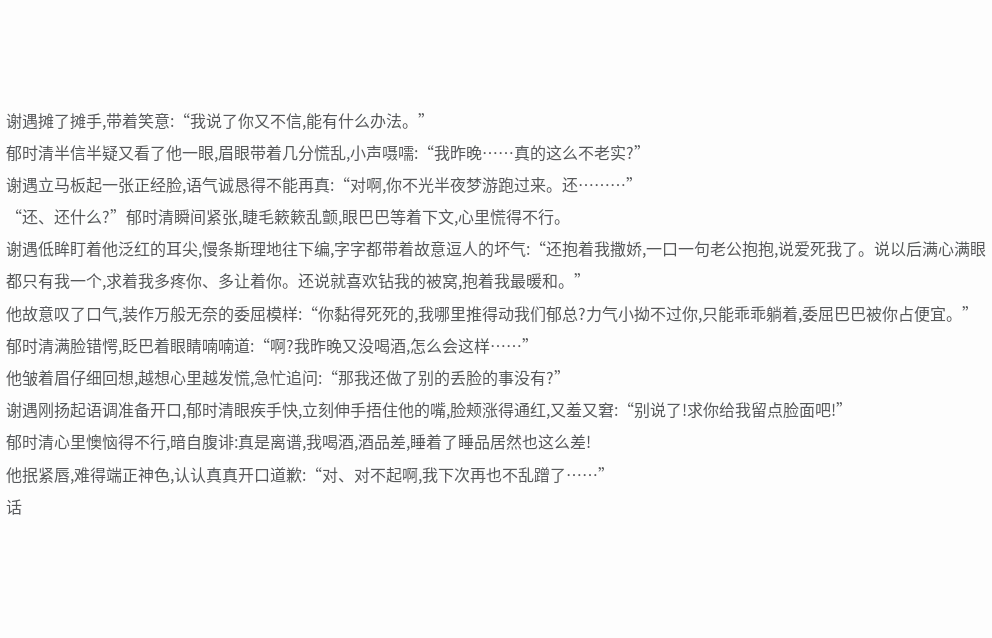谢遇摊了摊手,带着笑意:“我说了你又不信,能有什么办法。”
郁时清半信半疑又看了他一眼,眉眼带着几分慌乱,小声嗫嚅:“我昨晚……真的这么不老实?”
谢遇立马板起一张正经脸,语气诚恳得不能再真:“对啊,你不光半夜梦游跑过来。还………”
“还、还什么?”郁时清瞬间紧张,睫毛簌簌乱颤,眼巴巴等着下文,心里慌得不行。
谢遇低眸盯着他泛红的耳尖,慢条斯理地往下编,字字都带着故意逗人的坏气:“还抱着我撒娇,一口一句老公抱抱,说爱死我了。说以后满心满眼都只有我一个,求着我多疼你、多让着你。还说就喜欢钻我的被窝,抱着我最暖和。”
他故意叹了口气,装作万般无奈的委屈模样:“你黏得死死的,我哪里推得动我们郁总?力气小拗不过你,只能乖乖躺着,委屈巴巴被你占便宜。”
郁时清满脸错愕,眨巴着眼睛喃喃道:“啊?我昨晚又没喝酒,怎么会这样……”
他皱着眉仔细回想,越想心里越发慌,急忙追问:“那我还做了别的丢脸的事没有?”
谢遇刚扬起语调准备开口,郁时清眼疾手快,立刻伸手捂住他的嘴,脸颊涨得通红,又羞又窘:“别说了!求你给我留点脸面吧!”
郁时清心里懊恼得不行,暗自腹诽:真是离谱,我喝酒,酒品差,睡着了睡品居然也这么差!
他抿紧唇,难得端正神色,认认真真开口道歉:“对、对不起啊,我下次再也不乱蹭了……”
话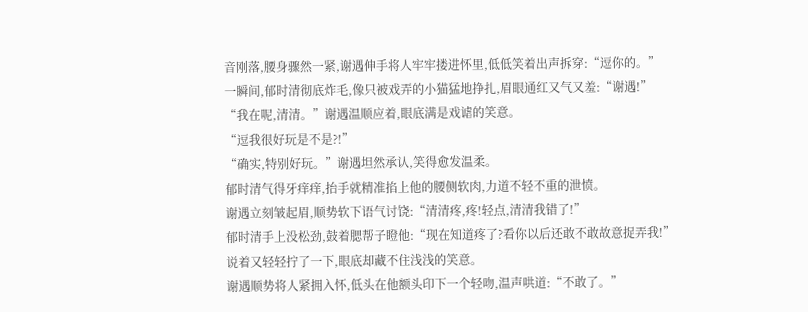音刚落,腰身骤然一紧,谢遇伸手将人牢牢搂进怀里,低低笑着出声拆穿:“逗你的。”
一瞬间,郁时清彻底炸毛,像只被戏弄的小猫猛地挣扎,眉眼通红又气又羞:“谢遇!”
“我在呢,清清。”谢遇温顺应着,眼底满是戏谑的笑意。
“逗我很好玩是不是?!”
“确实,特别好玩。”谢遇坦然承认,笑得愈发温柔。
郁时清气得牙痒痒,抬手就精准掐上他的腰侧软肉,力道不轻不重的泄愤。
谢遇立刻皱起眉,顺势软下语气讨饶:“清清疼,疼!轻点,清清我错了!”
郁时清手上没松劲,鼓着腮帮子瞪他:“现在知道疼了?看你以后还敢不敢故意捉弄我!”
说着又轻轻拧了一下,眼底却藏不住浅浅的笑意。
谢遇顺势将人紧拥入怀,低头在他额头印下一个轻吻,温声哄道:“不敢了。”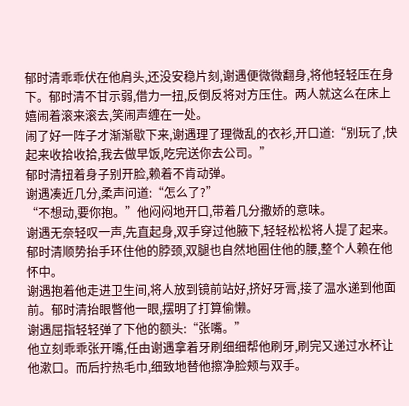郁时清乖乖伏在他肩头,还没安稳片刻,谢遇便微微翻身,将他轻轻压在身下。郁时清不甘示弱,借力一扭,反倒反将对方压住。两人就这么在床上嬉闹着滚来滚去,笑闹声缠在一处。
闹了好一阵子才渐渐歇下来,谢遇理了理微乱的衣衫,开口道:“别玩了,快起来收拾收拾,我去做早饭,吃完送你去公司。”
郁时清扭着身子别开脸,赖着不肯动弹。
谢遇凑近几分,柔声问道:“怎么了?”
“不想动,要你抱。”他闷闷地开口,带着几分撒娇的意味。
谢遇无奈轻叹一声,先直起身,双手穿过他腋下,轻轻松松将人提了起来。郁时清顺势抬手环住他的脖颈,双腿也自然地圈住他的腰,整个人赖在他怀中。
谢遇抱着他走进卫生间,将人放到镜前站好,挤好牙膏,接了温水递到他面前。郁时清抬眼瞥他一眼,摆明了打算偷懒。
谢遇屈指轻轻弹了下他的额头:“张嘴。”
他立刻乖乖张开嘴,任由谢遇拿着牙刷细细帮他刷牙,刷完又递过水杯让他漱口。而后拧热毛巾,细致地替他擦净脸颊与双手。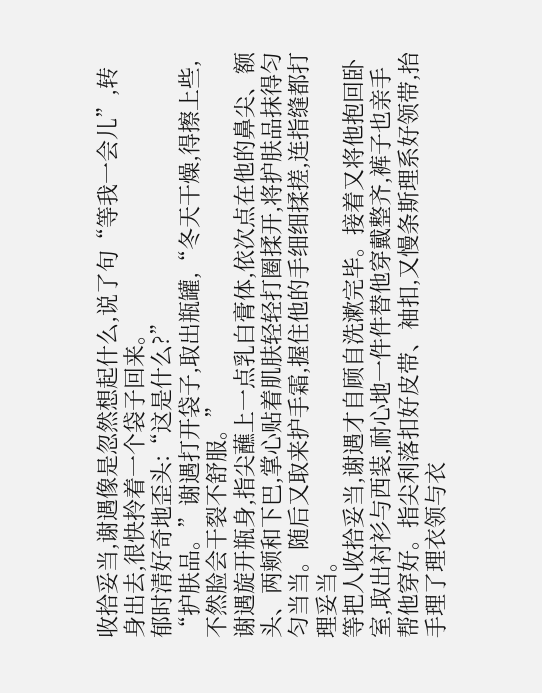收拾妥当,谢遇像是忽然想起什么,说了句“等我一会儿”,转身出去,很快拎着一个袋子回来。
郁时清好奇地歪头:“这是什么?”
“护肤品。”谢遇打开袋子,取出瓶罐,“冬天干燥,得擦上些,不然脸会干裂不舒服。”
谢遇旋开瓶身,指尖蘸上一点乳白膏体,依次点在他的鼻尖、额头、两颊和下巴,掌心贴着肌肤轻轻打圈揉开,将护肤品抹得匀匀当当。随后又取来护手霜,握住他的手细细揉搓,连指缝都打理妥当。
等把人收拾妥当,谢遇才自顾自洗漱完毕。接着又将他抱回卧室,取出衬衫与西装,耐心地一件件替他穿戴整齐,裤子也亲手帮他穿好。指尖利落扣好皮带、袖扣,又慢条斯理系好领带,抬手理了理衣领与衣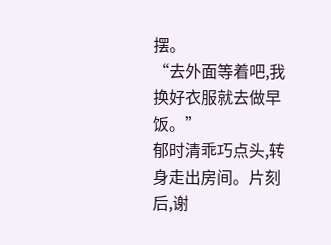摆。
“去外面等着吧,我换好衣服就去做早饭。”
郁时清乖巧点头,转身走出房间。片刻后,谢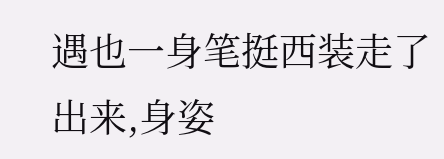遇也一身笔挺西装走了出来,身姿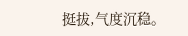挺拔,气度沉稳。